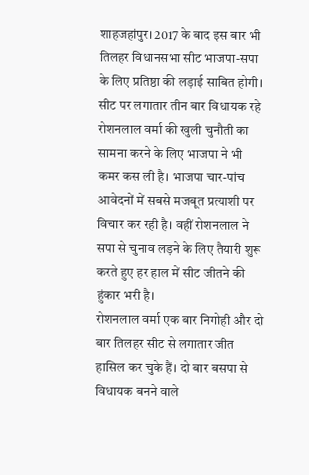शाहजहांपुर। 2017 के बाद इस बार भी तिलहर विधानसभा सीट भाजपा-सपा के लिए प्रतिष्ठा की लड़ाई साबित होगी। सीट पर लगातार तीन बार विधायक रहे रोशनलाल वर्मा की खुली चुनौती का सामना करने के लिए भाजपा ने भी कमर कस ली है। भाजपा चार-पांच आवेदनों में सबसे मजबूत प्रत्याशी पर विचार कर रही है। वहीं रोशनलाल ने सपा से चुनाव लड़ने के लिए तैयारी शुरू करते हुए हर हाल में सीट जीतने की हुंकार भरी है।
रोशनलाल वर्मा एक बार निगोही और दो बार तिलहर सीट से लगातार जीत हासिल कर चुके हैं। दो बार बसपा से विधायक बनने वाले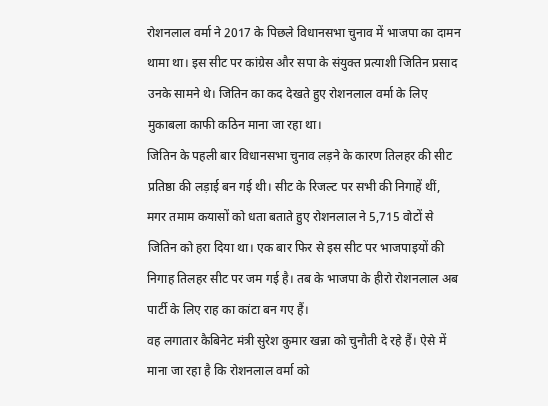रोशनलाल वर्मा ने 2017 के पिछले विधानसभा चुनाव में भाजपा का दामन थामा था। इस सीट पर कांग्रेस और सपा के संयुक्त प्रत्याशी जितिन प्रसाद उनके सामने थे। जितिन का कद देखते हुए रोशनलाल वर्मा के लिए मुकाबला काफी कठिन माना जा रहा था।
जितिन के पहली बार विधानसभा चुनाव लड़ने के कारण तिलहर की सीट प्रतिष्ठा की लड़ाई बन गई थी। सीट के रिजल्ट पर सभी की निगाहें थीं, मगर तमाम कयासों को धता बताते हुए रोशनलाल ने 5,715 वोटों से जितिन को हरा दिया था। एक बार फिर से इस सीट पर भाजपाइयों की निगाह तिलहर सीट पर जम गई है। तब के भाजपा के हीरो रोशनलाल अब पार्टी के लिए राह का कांटा बन गए हैं।
वह लगातार कैबिनेट मंत्री सुरेश कुमार खन्ना को चुनौती दे रहे हैं। ऐसे में माना जा रहा है कि रोशनलाल वर्मा को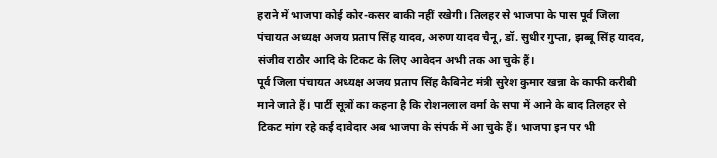हराने में भाजपा कोई कोर-कसर बाकी नहीं रखेगी। तिलहर से भाजपा के पास पूर्व जिला पंचायत अध्यक्ष अजय प्रताप सिंह यादव, अरुण यादव चैनू, डॉ. सुधीर गुप्ता, झब्बू सिंह यादव, संजीव राठौर आदि के टिकट के लिए आवेदन अभी तक आ चुके हैं।
पूर्व जिला पंचायत अध्यक्ष अजय प्रताप सिंह कैबिनेट मंत्री सुरेश कुमार खन्ना के काफी करीबी माने जाते हैं। पार्टी सूत्रों का कहना है कि रोशनलाल वर्मा के सपा में आने के बाद तिलहर से टिकट मांग रहे कई दावेदार अब भाजपा के संपर्क में आ चुके हैं। भाजपा इन पर भी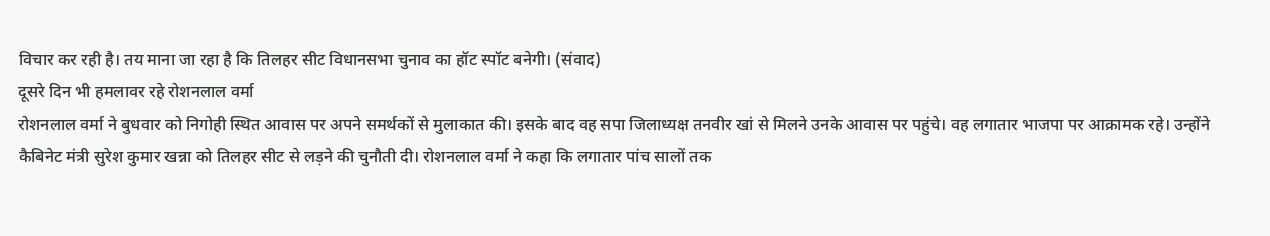विचार कर रही है। तय माना जा रहा है कि तिलहर सीट विधानसभा चुनाव का हॉट स्पॉट बनेगी। (संवाद)
दूसरे दिन भी हमलावर रहे रोशनलाल वर्मा
रोशनलाल वर्मा ने बुधवार को निगोही स्थित आवास पर अपने समर्थकों से मुलाकात की। इसके बाद वह सपा जिलाध्यक्ष तनवीर खां से मिलने उनके आवास पर पहुंचे। वह लगातार भाजपा पर आक्रामक रहे। उन्होंने कैबिनेट मंत्री सुरेश कुमार खन्ना को तिलहर सीट से लड़ने की चुनौती दी। रोशनलाल वर्मा ने कहा कि लगातार पांच सालों तक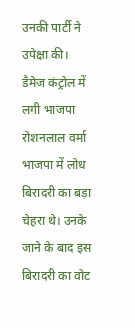उनकी पार्टी ने उपेक्षा की।
डैमेज कंट्रोल में लगी भाजपा
रोशनलाल वर्मा भाजपा में लोध बिरादरी का बड़ा चेहरा थे। उनके जाने के बाद इस बिरादरी का वोट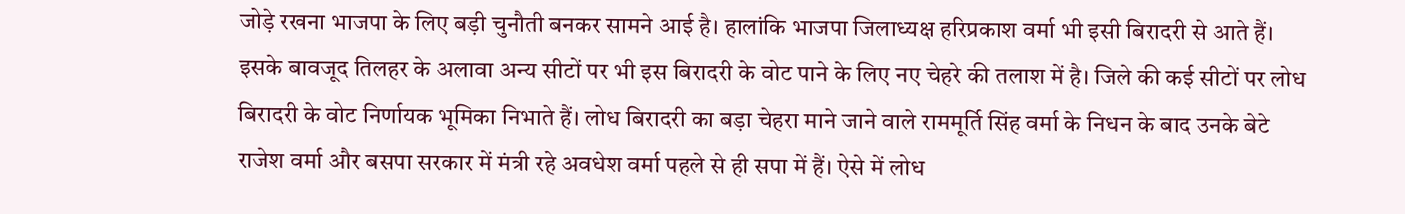जोड़े रखना भाजपा के लिए बड़ी चुनौती बनकर सामने आई है। हालांकि भाजपा जिलाध्यक्ष हरिप्रकाश वर्मा भी इसी बिरादरी से आते हैं। इसके बावजूद तिलहर के अलावा अन्य सीटों पर भी इस बिरादरी के वोट पाने के लिए नए चेहरे की तलाश में है। जिले की कई सीटों पर लोध बिरादरी के वोट निर्णायक भूमिका निभाते हैं। लोध बिरादरी का बड़ा चेहरा माने जाने वाले राममूर्ति सिंह वर्मा के निधन के बाद उनके बेटे राजेश वर्मा और बसपा सरकार में मंत्री रहे अवधेश वर्मा पहले से ही सपा में हैं। ऐसे में लोध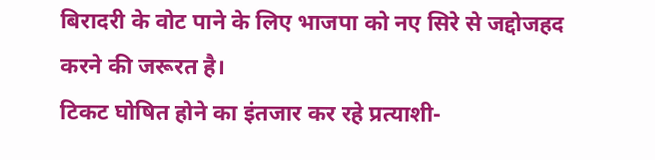बिरादरी के वोट पाने के लिए भाजपा को नए सिरे से जद्दोजहद करने की जरूरत है।
टिकट घोषित होने का इंतजार कर रहे प्रत्याशी-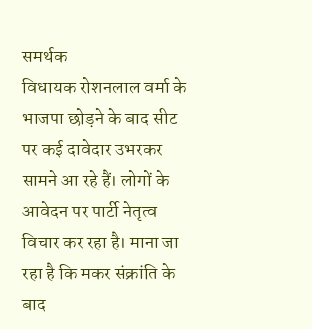समर्थक
विधायक रोशनलाल वर्मा के भाजपा छोड़ने के बाद सीट पर कई दावेदार उभरकर सामने आ रहे हैं। लोगों के आवेदन पर पार्टी नेतृत्व विचार कर रहा है। माना जा रहा है कि मकर संक्रांति के बाद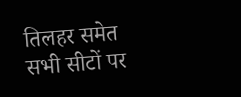तिलहर समेत सभी सीटों पर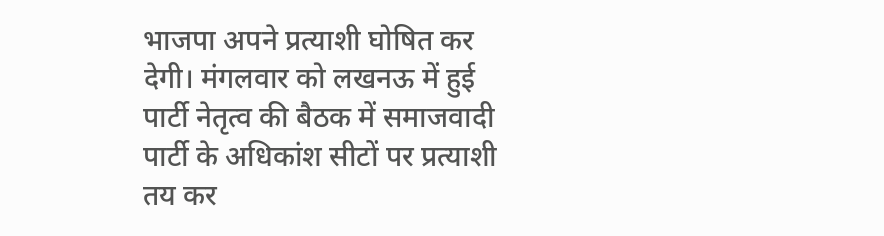भाजपा अपने प्रत्याशी घोषित कर देगी। मंगलवार को लखनऊ में हुई पार्टी नेतृत्व की बैठक में समाजवादी पार्टी के अधिकांश सीटों पर प्रत्याशी तय कर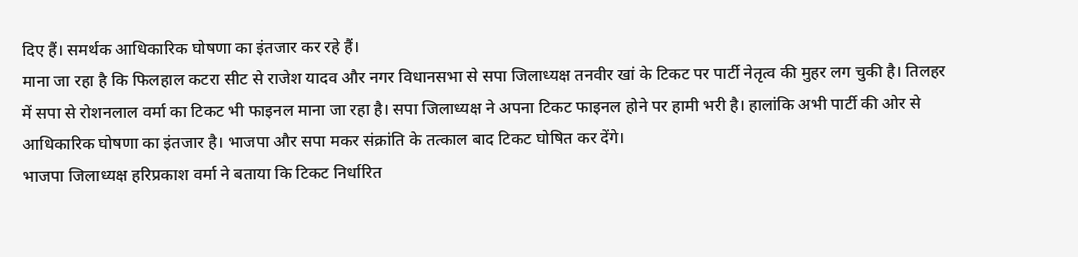दिए हैं। समर्थक आधिकारिक घोषणा का इंतजार कर रहे हैं।
माना जा रहा है कि फिलहाल कटरा सीट से राजेश यादव और नगर विधानसभा से सपा जिलाध्यक्ष तनवीर खां के टिकट पर पार्टी नेतृत्व की मुहर लग चुकी है। तिलहर में सपा से रोशनलाल वर्मा का टिकट भी फाइनल माना जा रहा है। सपा जिलाध्यक्ष ने अपना टिकट फाइनल होने पर हामी भरी है। हालांकि अभी पार्टी की ओर से आधिकारिक घोषणा का इंतजार है। भाजपा और सपा मकर संक्रांति के तत्काल बाद टिकट घोषित कर देंगे।
भाजपा जिलाध्यक्ष हरिप्रकाश वर्मा ने बताया कि टिकट निर्धारित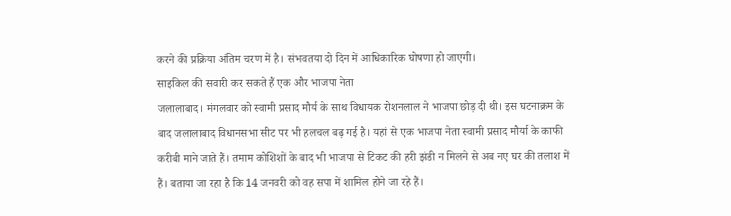करने की प्रक्रिया अंतिम चरण में है। संभवतया दो दिन में आधिकारिक घोषणा हो जाएगी।
साइकिल की सवारी कर सकते हैं एक और भाजपा नेता
जलालाबाद। मंगलवार को स्वामी प्रसाद मौर्य के साथ विधायक रोशनलाल ने भाजपा छोड़ दी थी। इस घटनाक्रम के बाद जलालाबाद विधानसभा सीट पर भी हलचल बढ़ गई है। यहां से एक भाजपा नेता स्वामी प्रसाद मौर्या के काफी करीबी माने जाते हैं। तमाम कोशिशों के बाद भी भाजपा से टिकट की हरी झंडी न मिलने से अब नए घर की तलाश में हैं। बताया जा रहा है कि 14 जनवरी को वह सपा में शामिल होने जा रहे हैं।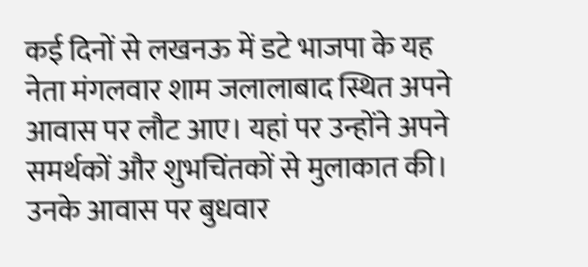कई दिनों से लखनऊ में डटे भाजपा के यह नेता मंगलवार शाम जलालाबाद स्थित अपने आवास पर लौट आए। यहां पर उन्होंने अपने समर्थकों और शुभचिंतकों से मुलाकात की। उनके आवास पर बुधवार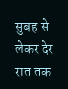सुबह से लेकर देर रात तक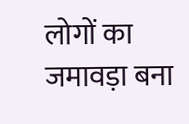लोगों का जमावड़ा बना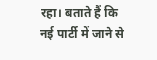रहा। बताते हैं कि नई पार्टी में जाने से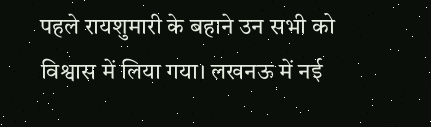पहले रायशुमारी के बहाने उन सभी को विश्वास में लिया गया। लखनऊ में नई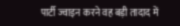पार्टी ज्वाइन करने वह बड़ी तादाद में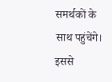समर्थकों के साथ पहुंचेंगे। इससे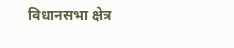विधानसभा क्षेत्र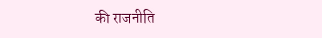की राजनीति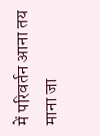में परिवर्तन आना तय माना जा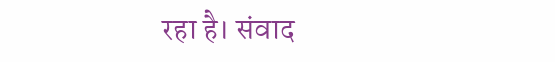रहा है। संवाद